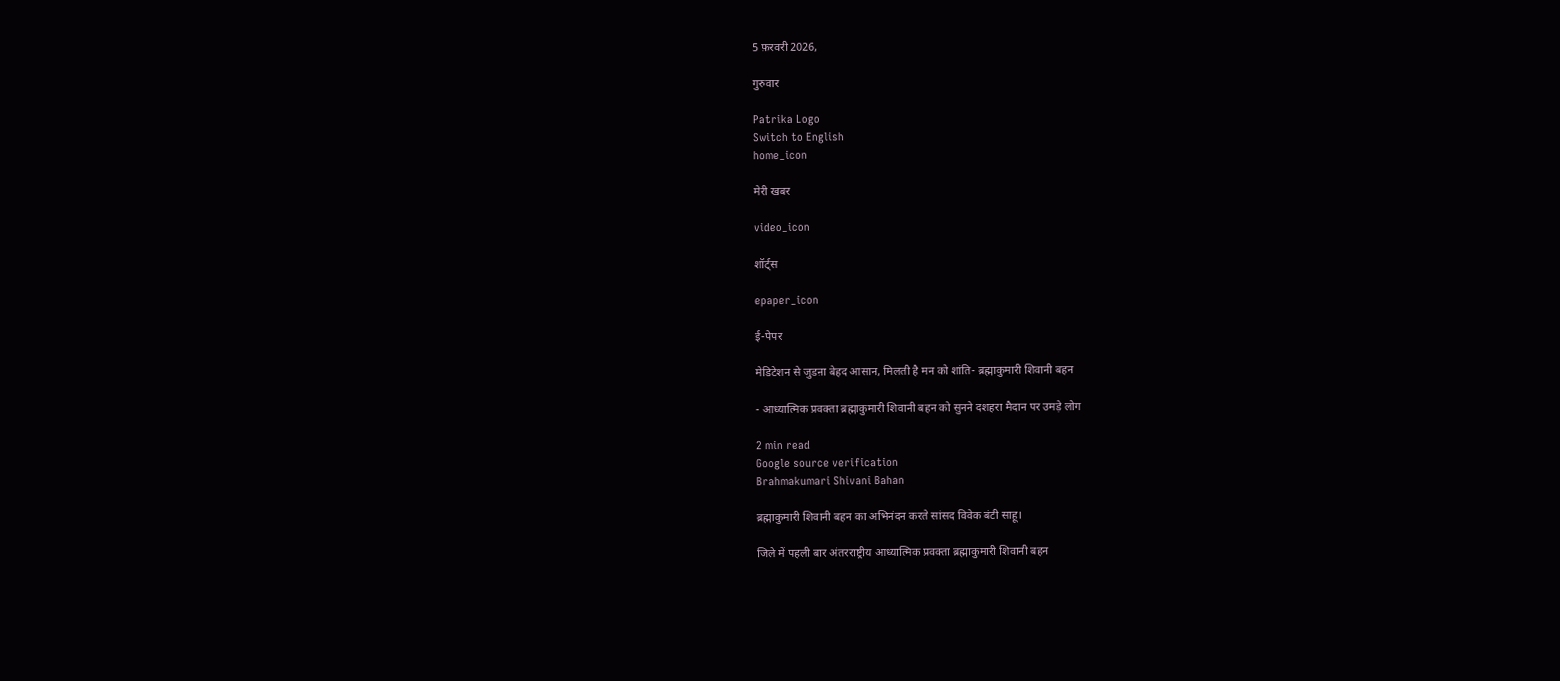5 फ़रवरी 2026,

गुरुवार

Patrika Logo
Switch to English
home_icon

मेरी खबर

video_icon

शॉर्ट्स

epaper_icon

ई-पेपर

मेडिटेशन से जुडऩा बेहद आसान, मिलती है मन को शांति- ब्रह्माकुमारी शिवानी बहन

- आध्यात्मिक प्रवक्ता ब्रह्माकुमारी शिवानी बहन को सुनने दशहरा मैदान पर उमड़े लोग

2 min read
Google source verification
Brahmakumari Shivani Bahan

ब्रह्माकुमारी शिवानी बहन का अभिनंदन करते सांसद विवेक बंटी साहू।

जिले में पहली बार अंतरराष्ट्रीय आध्यात्मिक प्रवक्ता ब्रह्माकुमारी शिवानी बहन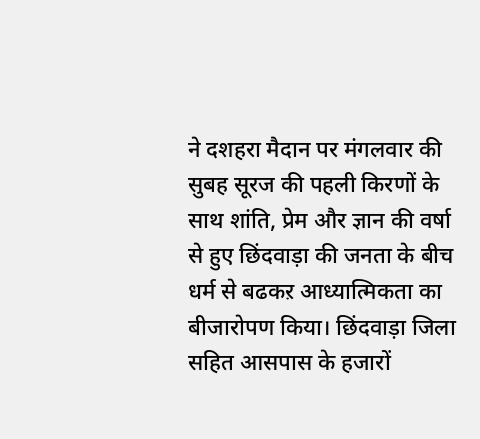ने दशहरा मैदान पर मंगलवार की सुबह सूरज की पहली किरणों के साथ शांति, प्रेम और ज्ञान की वर्षा से हुए छिंदवाड़ा की जनता के बीच धर्म से बढकऱ आध्यात्मिकता का बीजारोपण किया। छिंदवाड़ा जिला सहित आसपास के हजारों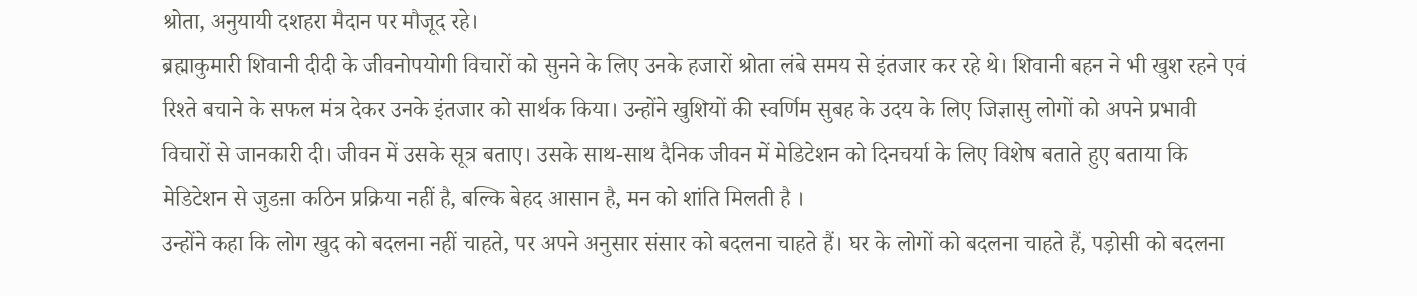श्रोता, अनुयायी दशहरा मैदान पर मौजूद रहे।
ब्रह्माकुमारी शिवानी दीदी के जीवनोपयोगी विचारों को सुनने के लिए उनके हजारों श्रोता लंबे समय से इंतजार कर रहे थे। शिवानी बहन ने भी खुश रहने एवं रिश्ते बचाने के सफल मंत्र देकर उनके इंतजार को सार्थक किया। उन्होंने खुशियों की स्वर्णिम सुबह के उदय के लिए जिज्ञासु लोगों को अपने प्रभावी विचारों से जानकारी दी। जीवन में उसके सूत्र बताए। उसके साथ-साथ दैनिक जीवन में मेडिटेशन को दिनचर्या के लिए विशेष बताते हुए बताया कि मेडिटेशन से जुडऩा कठिन प्रक्रिया नहीं है, बल्कि बेहद आसान है, मन को शांति मिलती है ।
उन्होंने कहा कि लोग खुद को बदलना नहीं चाहते, पर अपने अनुसार संसार को बदलना चाहते हैं। घर के लोगों को बदलना चाहते हैं, पड़ोसी को बदलना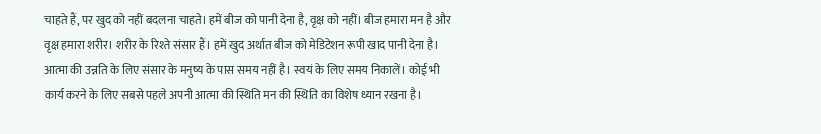चाहते हैं, पर खुद को नहीं बदलना चाहते। हमें बीज को पानी देना है, वृक्ष को नहीं। बीज हमारा मन है और वृक्ष हमारा शरीर। शरीर के रिश्ते संसार हैं। हमें खुद अर्थात बीज को मेडिटेशन रूपी खाद पानी देना है। आत्मा की उन्नति के लिए संसार के मनुष्य के पास समय नहीं है। स्वयं के लिए समय निकालें। कोई भी कार्य करने के लिए सबसे पहले अपनी आत्मा की स्थिति मन की स्थिति का विशेष ध्यान रखना है।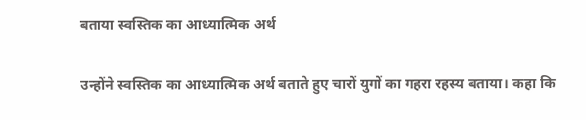बताया स्वस्तिक का आध्यात्मिक अर्थ

उन्होंने स्वस्तिक का आध्यात्मिक अर्थ बताते हुए चारों युगों का गहरा रहस्य बताया। कहा कि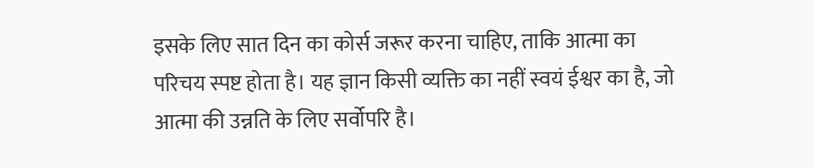इसके लिए सात दिन का कोर्स जरूर करना चाहिए, ताकि आत्मा का परिचय स्पष्ट होता है। यह ज्ञान किसी व्यक्ति का नहीं स्वयं ईश्वर का है, जो आत्मा की उन्नति के लिए सर्वोपरि है।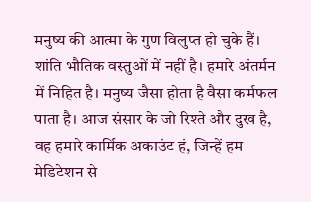मनुष्य की आत्मा के गुण विलुप्त हो चुके हैं। शांति भौतिक वस्तुओं में नहीं है। हमारे अंतर्मन में निहित है। मनुष्य जैसा होता है वैसा कर्मफल पाता है। आज संसार के जो रिश्ते और दुख है, वह हमारे कार्मिक अकाउंट हं, जिन्हें हम मेडिटेशन से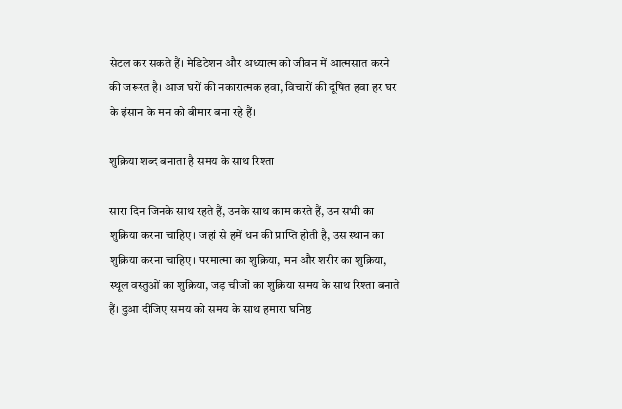सेटल कर सकते हैं। मेडिटेशन और अध्यात्म को जीवन में आत्मसात करने की जरूरत है। आज घरों की नकारात्मक हवा, विचारों की दूषित हवा हर घर के इंसान के मन को बीमार बना रहे हैं।

शुक्रिया शब्द बनाता है समय के साथ रिश्ता

सारा दिन जिनके साथ रहते हैं, उनके साथ काम करते हैं, उन सभी का शुक्रिया करना चाहिए। जहां से हमें धन की प्राप्ति होती है, उस स्थान का शुक्रिया करना चाहिए। परमात्मा का शुक्रिया, मन और शरीर का शुक्रिया, स्थूल वस्तुओं का शुक्रिया, जड़ चीजों का शुक्रिया समय के साथ रिश्ता बनाते हैं। दुआ दीजिए समय को समय के साथ हमारा घनिष्ठ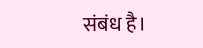संबंध है।